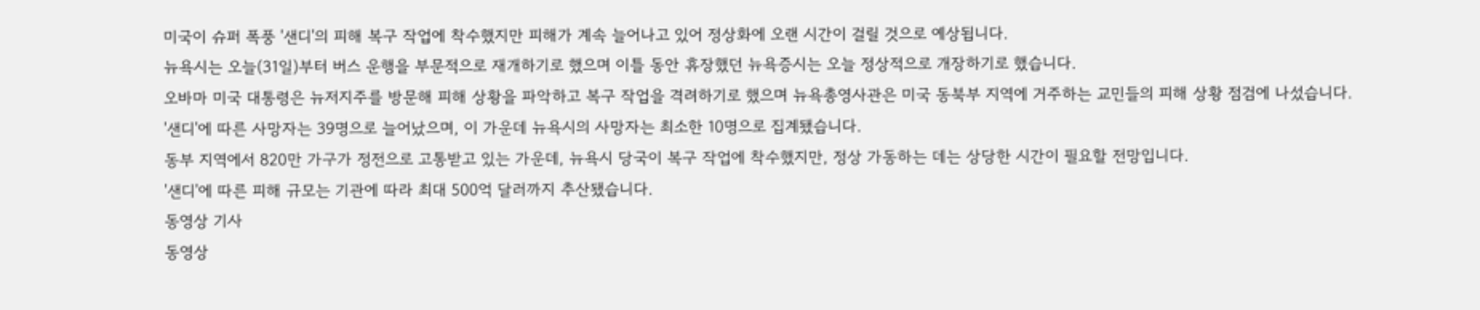미국이 슈퍼 폭풍 '샌디'의 피해 복구 작업에 착수했지만 피해가 계속 늘어나고 있어 정상화에 오랜 시간이 걸릴 것으로 예상됩니다.
뉴욕시는 오늘(31일)부터 버스 운행을 부문적으로 재개하기로 했으며 이틀 동안 휴장했던 뉴욕증시는 오늘 정상적으로 개장하기로 했습니다.
오바마 미국 대통령은 뉴저지주를 방문해 피해 상황을 파악하고 복구 작업을 격려하기로 했으며 뉴욕총영사관은 미국 동북부 지역에 거주하는 교민들의 피해 상황 점검에 나섰습니다.
'샌디'에 따른 사망자는 39명으로 늘어났으며, 이 가운데 뉴욕시의 사망자는 최소한 10명으로 집계됐습니다.
동부 지역에서 820만 가구가 정전으로 고통받고 있는 가운데, 뉴욕시 당국이 복구 작업에 착수했지만, 정상 가동하는 데는 상당한 시간이 필요할 전망입니다.
'샌디'에 따른 피해 규모는 기관에 따라 최대 500억 달러까지 추산됐습니다.
동영상 기사
동영상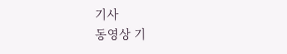기사
동영상 기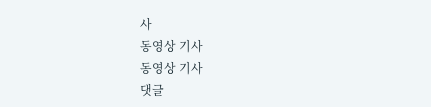사
동영상 기사
동영상 기사
댓글